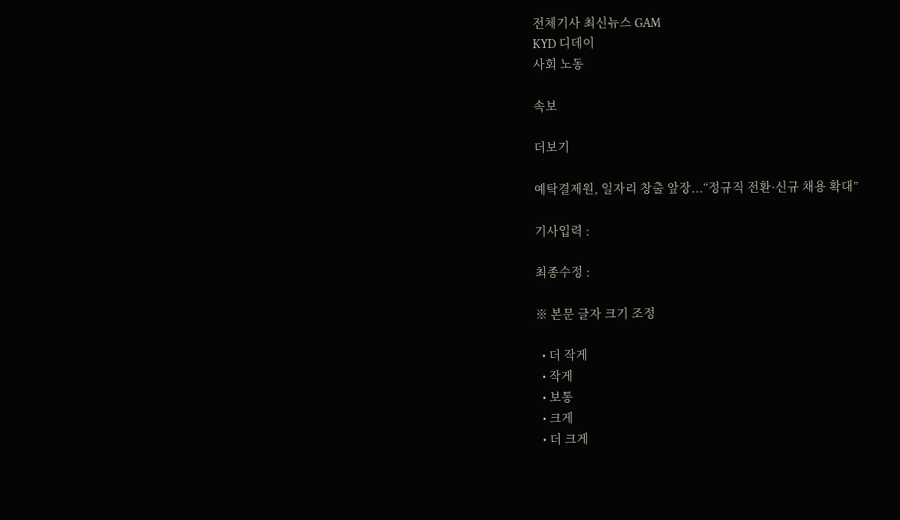전체기사 최신뉴스 GAM
KYD 디데이
사회 노동

속보

더보기

예탁결제원, 일자리 창출 앞장...“정규직 전환·신규 채용 확대”

기사입력 :

최종수정 :

※ 본문 글자 크기 조정

  • 더 작게
  • 작게
  • 보통
  • 크게
  • 더 크게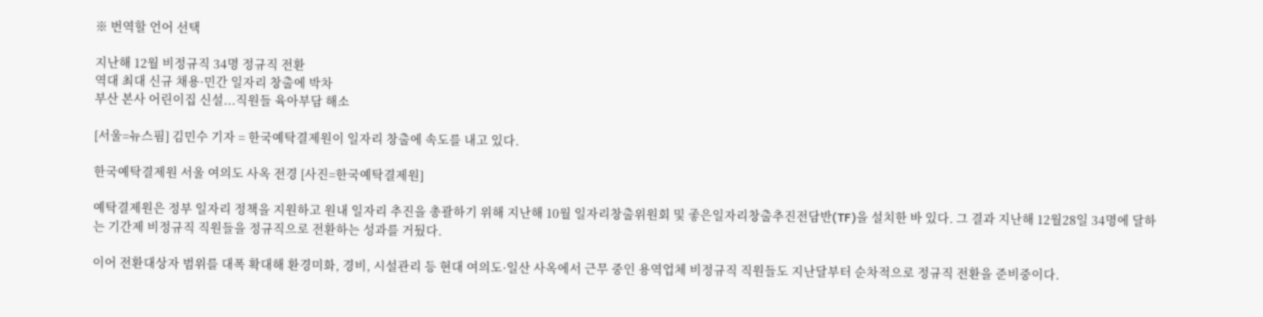※ 번역할 언어 선택

지난해 12월 비정규직 34명 정규직 전환
역대 최대 신규 채용·민간 일자리 창출에 박차
부산 본사 어린이집 신설...직원들 육아부담 해소

[서울=뉴스핌] 김민수 기자 = 한국예탁결제원이 일자리 창출에 속도를 내고 있다.

한국예탁결제원 서울 여의도 사옥 전경 [사진=한국예탁결제원]

예탁결제원은 정부 일자리 정책을 지원하고 원내 일자리 추진을 총괄하기 위해 지난해 10월 일자리창출위원회 및 좋은일자리창출추진전담반(TF)을 설치한 바 있다. 그 결과 지난해 12월28일 34명에 달하는 기간제 비정규직 직원들을 정규직으로 전환하는 성과를 거뒀다.

이어 전환대상자 범위를 대폭 확대해 환경미화, 경비, 시설관리 등 현대 여의도·일산 사옥에서 근무 중인 용역업체 비정규직 직원들도 지난달부터 순차적으로 정규직 전환을 준비중이다.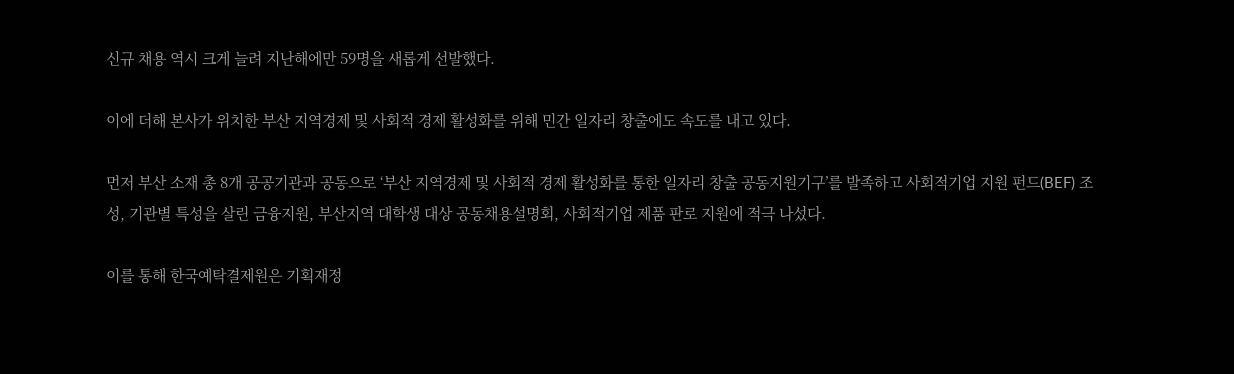신규 채용 역시 크게 늘려 지난해에만 59명을 새롭게 선발했다.

이에 더해 본사가 위치한 부산 지역경제 및 사회적 경제 활성화를 위해 민간 일자리 창출에도 속도를 내고 있다.

먼저 부산 소재 총 8개 공공기관과 공동으로 ‘부산 지역경제 및 사회적 경제 활성화를 통한 일자리 창출 공동지원기구’를 발족하고 사회적기업 지원 펀드(BEF) 조성, 기관별 특성을 살린 금융지원, 부산지역 대학생 대상 공동채용설명회, 사회적기업 제품 판로 지원에 적극 나섰다.

이를 통해 한국예탁결제원은 기획재정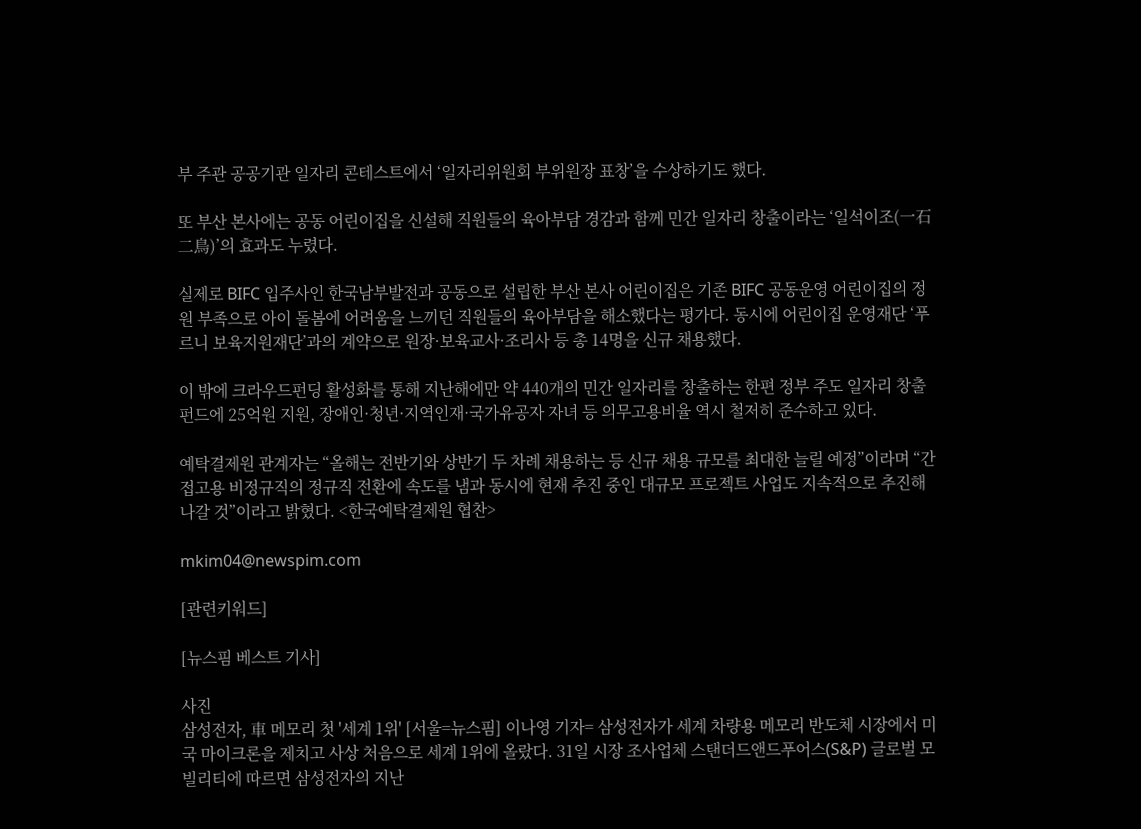부 주관 공공기관 일자리 콘테스트에서 ‘일자리위원회 부위원장 표창’을 수상하기도 했다.

또 부산 본사에는 공동 어린이집을 신설해 직원들의 육아부담 경감과 함께 민간 일자리 창출이라는 ‘일석이조(一石二鳥)’의 효과도 누렸다.

실제로 BIFC 입주사인 한국남부발전과 공동으로 설립한 부산 본사 어린이집은 기존 BIFC 공동운영 어린이집의 정원 부족으로 아이 돌봄에 어려움을 느끼던 직원들의 육아부담을 해소했다는 평가다. 동시에 어린이집 운영재단 ‘푸르니 보육지원재단’과의 계약으로 원장·보육교사·조리사 등 총 14명을 신규 채용했다.

이 밖에 크라우드펀딩 활성화를 통해 지난해에만 약 440개의 민간 일자리를 창출하는 한편 정부 주도 일자리 창출 펀드에 25억원 지원, 장애인·청년·지역인재·국가유공자 자녀 등 의무고용비율 역시 철저히 준수하고 있다.

예탁결제원 관계자는 “올해는 전반기와 상반기 두 차례 채용하는 등 신규 채용 규모를 최대한 늘릴 예정”이라며 “간접고용 비정규직의 정규직 전환에 속도를 냄과 동시에 현재 추진 중인 대규모 프로젝트 사업도 지속적으로 추진해 나갈 것”이라고 밝혔다. <한국예탁결제원 협찬>

mkim04@newspim.com

[관련키워드]

[뉴스핌 베스트 기사]

사진
삼성전자, 車 메모리 첫 '세계 1위' [서울=뉴스핌] 이나영 기자= 삼성전자가 세계 차량용 메모리 반도체 시장에서 미국 마이크론을 제치고 사상 처음으로 세계 1위에 올랐다. 31일 시장 조사업체 스탠더드앤드푸어스(S&P) 글로벌 모빌리티에 따르면 삼성전자의 지난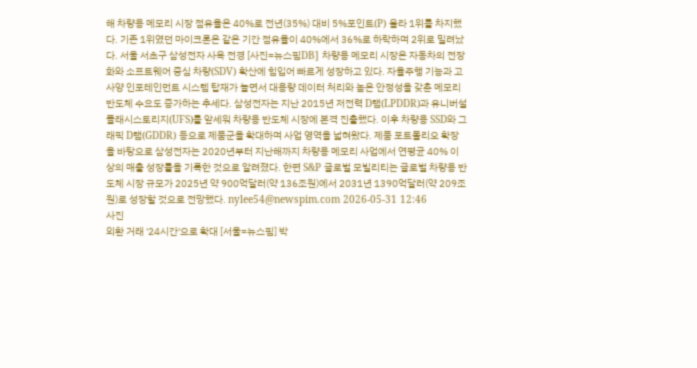해 차량용 메모리 시장 점유율은 40%로 전년(35%) 대비 5%포인트(P) 올라 1위를 차지했다. 기존 1위였던 마이크론은 같은 기간 점유율이 40%에서 36%로 하락하며 2위로 밀려났다. 서울 서초구 삼성전자 사옥 전경 [사진=뉴스핌DB] 차량용 메모리 시장은 자동차의 전장화와 소프트웨어 중심 차량(SDV) 확산에 힘입어 빠르게 성장하고 있다. 자율주행 기능과 고사양 인포테인먼트 시스템 탑재가 늘면서 대용량 데이터 처리와 높은 안정성을 갖춘 메모리 반도체 수요도 증가하는 추세다. 삼성전자는 지난 2015년 저전력 D램(LPDDR)과 유니버설 플래시스토리지(UFS)를 앞세워 차량용 반도체 시장에 본격 진출했다. 이후 차량용 SSD와 그래픽 D램(GDDR) 등으로 제품군을 확대하며 사업 영역을 넓혀왔다. 제품 포트폴리오 확장을 바탕으로 삼성전자는 2020년부터 지난해까지 차량용 메모리 사업에서 연평균 40% 이상의 매출 성장률을 기록한 것으로 알려졌다. 한편 S&P 글로벌 모빌리티는 글로벌 차량용 반도체 시장 규모가 2025년 약 900억달러(약 136조원)에서 2031년 1390억달러(약 209조원)로 성장할 것으로 전망했다. nylee54@newspim.com 2026-05-31 12:46
사진
외환 거래 '24시간'으로 확대 [서울=뉴스핌] 박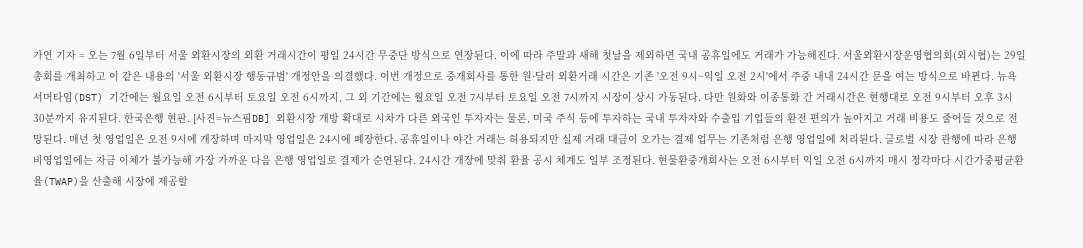가연 기자 = 오는 7월 6일부터 서울 외환시장의 외환 거래시간이 평일 24시간 무중단 방식으로 연장된다. 이에 따라 주말과 새해 첫날을 제외하면 국내 공휴일에도 거래가 가능해진다. 서울외환시장운영협의회(외시협)는 29일 총회를 개최하고 이 같은 내용의 '서울 외환시장 행동규범' 개정안을 의결했다. 이번 개정으로 중개회사를 통한 원·달러 외환거래 시간은 기존 '오전 9시~익일 오전 2시'에서 주중 내내 24시간 문을 여는 방식으로 바뀐다. 뉴욕 서머타임(DST) 기간에는 월요일 오전 6시부터 토요일 오전 6시까지, 그 외 기간에는 월요일 오전 7시부터 토요일 오전 7시까지 시장이 상시 가동된다. 다만 원화와 이종통화 간 거래시간은 현행대로 오전 9시부터 오후 3시 30분까지 유지된다. 한국은행 현판. [사진=뉴스핌DB] 외환시장 개방 확대로 시차가 다른 외국인 투자자는 물론, 미국 주식 등에 투자하는 국내 투자자와 수출입 기업들의 환전 편의가 높아지고 거래 비용도 줄어들 것으로 전망된다. 매년 첫 영업일은 오전 9시에 개장하며 마지막 영업일은 24시에 폐장한다. 공휴일이나 야간 거래는 허용되지만 실제 거래 대금이 오가는 결제 업무는 기존처럼 은행 영업일에 처리된다. 글로벌 시장 관행에 따라 은행 비영업일에는 자금 이체가 불가능해 가장 가까운 다음 은행 영업일로 결제가 순연된다. 24시간 개장에 맞춰 환율 공시 체계도 일부 조정된다. 현물환중개회사는 오전 6시부터 익일 오전 6시까지 매시 정각마다 시간가중평균환율(TWAP)을 산출해 시장에 제공할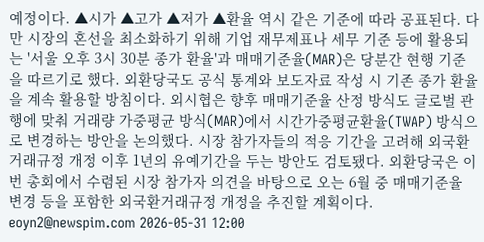예정이다. ▲시가 ▲고가 ▲저가 ▲환율 역시 같은 기준에 따라 공표된다. 다만 시장의 혼선을 최소화하기 위해 기업 재무제표나 세무 기준 등에 활용되는 '서울 오후 3시 30분 종가 환율'과 매매기준율(MAR)은 당분간 현행 기준을 따르기로 했다. 외환당국도 공식 통계와 보도자료 작성 시 기존 종가 환율을 계속 활용할 방침이다. 외시협은 향후 매매기준율 산정 방식도 글로벌 관행에 맞춰 거래량 가중평균 방식(MAR)에서 시간가중평균환율(TWAP) 방식으로 변경하는 방안을 논의했다. 시장 참가자들의 적응 기간을 고려해 외국환거래규정 개정 이후 1년의 유예기간을 두는 방안도 검토됐다. 외환당국은 이번 총회에서 수렴된 시장 참가자 의견을 바탕으로 오는 6월 중 매매기준율 변경 등을 포함한 외국환거래규정 개정을 추진할 계획이다. eoyn2@newspim.com 2026-05-31 12:00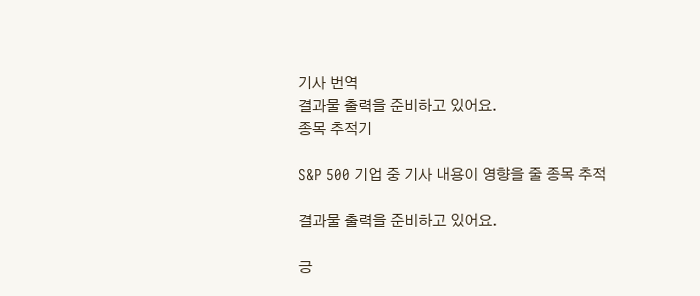기사 번역
결과물 출력을 준비하고 있어요.
종목 추적기

S&P 500 기업 중 기사 내용이 영향을 줄 종목 추적

결과물 출력을 준비하고 있어요.

긍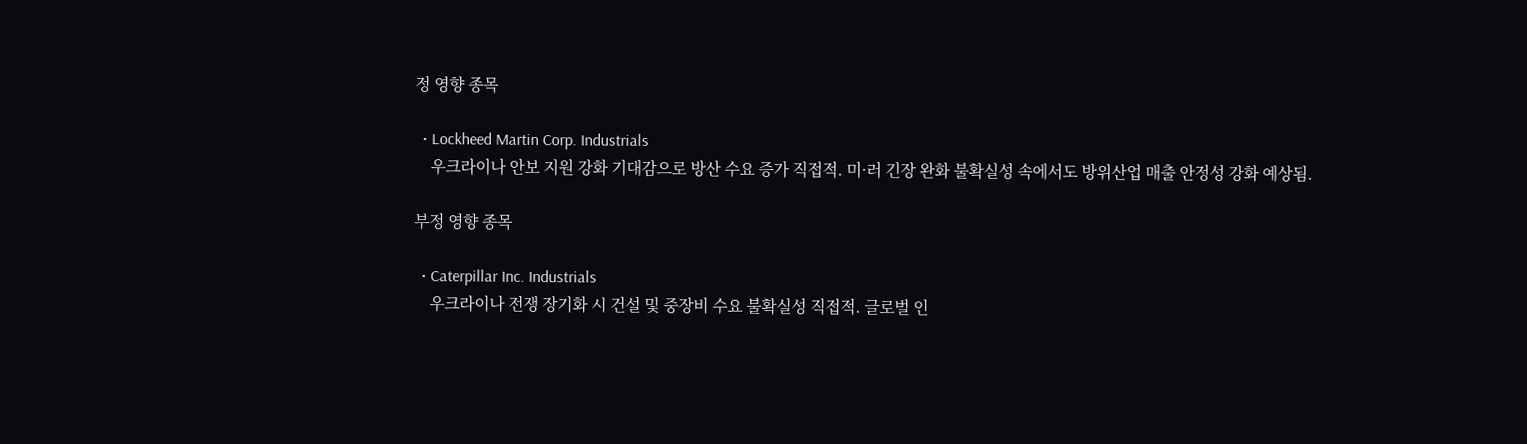정 영향 종목

  • Lockheed Martin Corp. Industrials
    우크라이나 안보 지원 강화 기대감으로 방산 수요 증가 직접적. 미·러 긴장 완화 불확실성 속에서도 방위산업 매출 안정성 강화 예상됨.

부정 영향 종목

  • Caterpillar Inc. Industrials
    우크라이나 전쟁 장기화 시 건설 및 중장비 수요 불확실성 직접적. 글로벌 인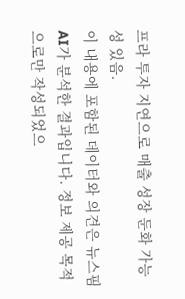프라 투자 지연으로 매출 성장 둔화 가능성 있음.
이 내용에 포함된 데이터와 의견은 뉴스핌 AI가 분석한 결과입니다. 정보 제공 목적으로만 작성되었으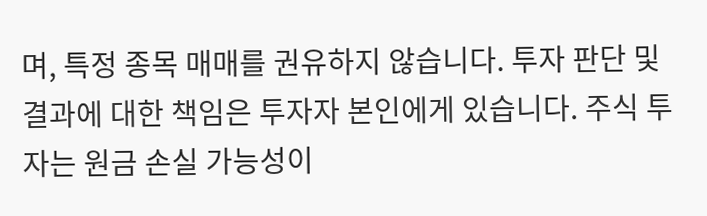며, 특정 종목 매매를 권유하지 않습니다. 투자 판단 및 결과에 대한 책임은 투자자 본인에게 있습니다. 주식 투자는 원금 손실 가능성이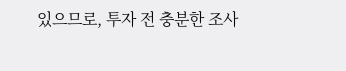있으므로, 투자 전 충분한 조사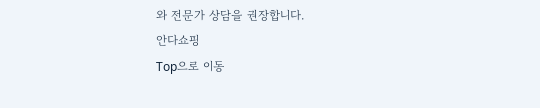와 전문가 상담을 권장합니다.
안다쇼핑
Top으로 이동